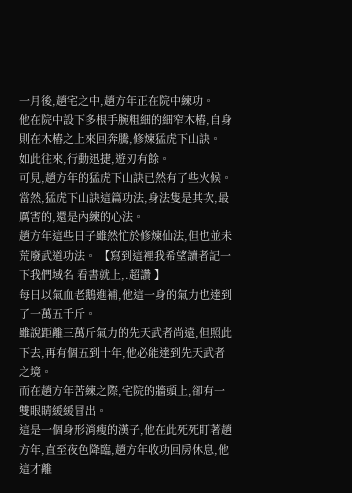一月後,趙宅之中,趙方年正在院中練功。
他在院中設下多根手腕粗細的細窄木樁,自身則在木樁之上來回奔騰,修煉猛虎下山訣。
如此往來,行動迅捷,遊刃有餘。
可見,趙方年的猛虎下山訣已然有了些火候。
當然,猛虎下山訣這篇功法,身法隻是其次,最厲害的,還是內練的心法。
趙方年這些日子雖然忙於修煉仙法,但也並未荒廢武道功法。 【寫到這裡我希望讀者記一下我們域名 看書就上,.超讚 】
每日以氣血老鵝進補,他這一身的氣力也達到了一萬五千斤。
雖說距離三萬斤氣力的先天武者尚遠,但照此下去,再有個五到十年,他必能達到先天武者之境。
而在趙方年苦練之際,宅院的牆頭上,卻有一雙眼睛緩緩冒出。
這是一個身形消瘦的漢子,他在此死死盯著趙方年,直至夜色降臨,趙方年收功回房休息,他這才離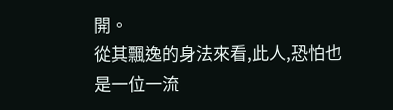開。
從其飄逸的身法來看,此人,恐怕也是一位一流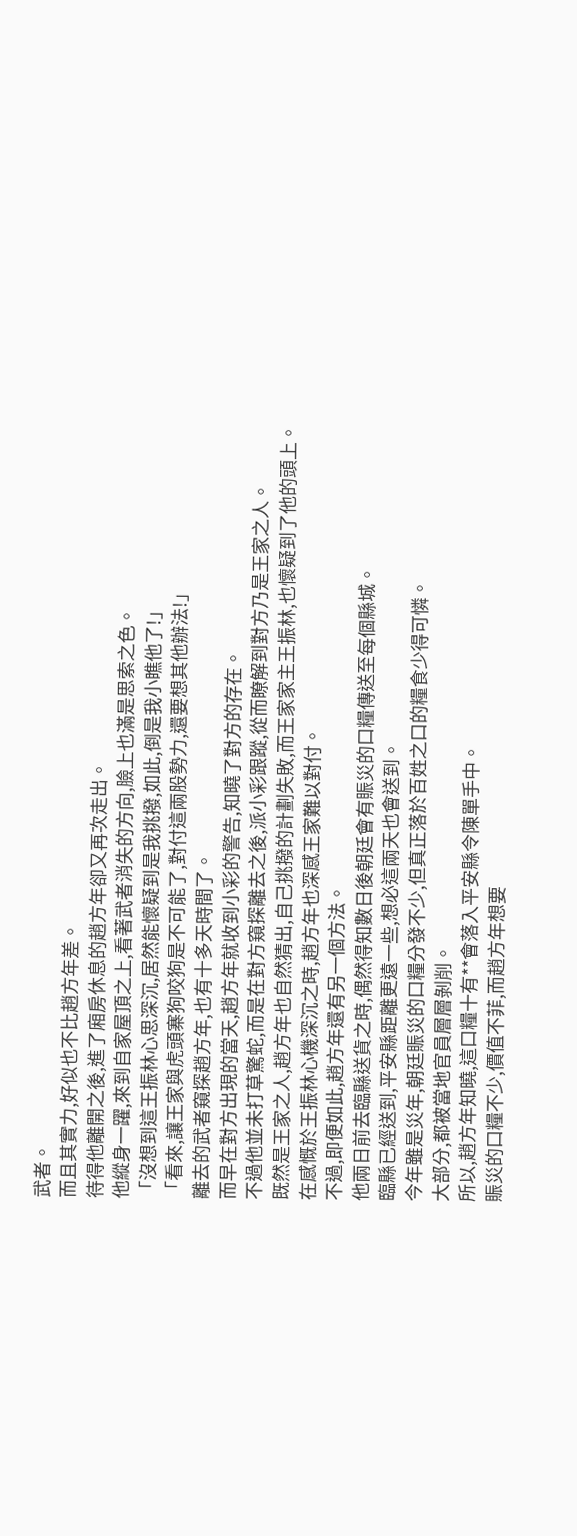武者。
而且其實力,好似也不比趙方年差。
待得他離開之後,進了廂房休息的趙方年卻又再次走出。
他縱身一躍,來到自家屋頂之上,看著武者消失的方向,臉上也滿是思索之色。
「沒想到這王振林心思深沉,居然能懷疑到是我挑撥,如此,倒是我小瞧他了!」
「看來,讓王家與虎頭寨狗咬狗是不可能了,對付這兩股勢力,還要想其他辦法!」
離去的武者窺探趙方年,也有十多天時間了。
而早在對方出現的當天,趙方年就收到小彩的警告,知曉了對方的存在。
不過他並未打草驚蛇,而是在對方窺探離去之後,派小彩跟蹤,從而瞭解到對方乃是王家之人。
既然是王家之人,趙方年也自然猜出,自己挑撥的計劃失敗,而王家家主王振林,也懷疑到了他的頭上。
在感慨於王振林心機深沉之時,趙方年也深感王家難以對付。
不過,即便如此,趙方年還有另一個方法。
他兩日前去臨縣送貨之時,偶然得知數日後朝廷會有賑災的口糧傳送至每個縣城。
臨縣已經送到,平安縣距離更遠一些,想必這兩天也會送到。
今年雖是災年,朝廷賑災的口糧分發不少,但真正落於百姓之口的糧食少得可憐。
大部分,都被當地官員層層剝削。
所以,趙方年知曉,這口糧十有**會落入平安縣令陳單手中。
賑災的口糧不少,價值不菲,而趙方年想要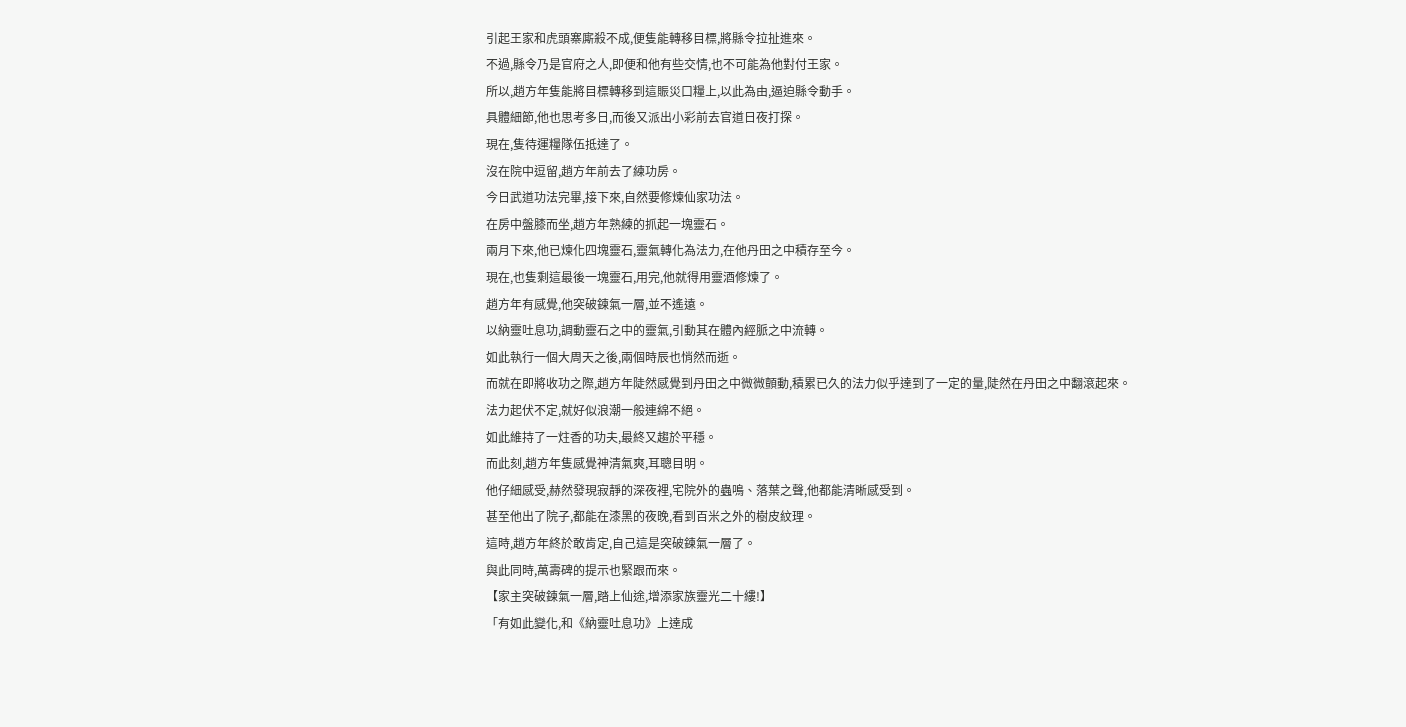引起王家和虎頭寨廝殺不成,便隻能轉移目標,將縣令拉扯進來。
不過,縣令乃是官府之人,即便和他有些交情,也不可能為他對付王家。
所以,趙方年隻能將目標轉移到這賑災口糧上,以此為由,逼迫縣令動手。
具體細節,他也思考多日,而後又派出小彩前去官道日夜打探。
現在,隻待運糧隊伍抵達了。
沒在院中逗留,趙方年前去了練功房。
今日武道功法完畢,接下來,自然要修煉仙家功法。
在房中盤膝而坐,趙方年熟練的抓起一塊靈石。
兩月下來,他已煉化四塊靈石,靈氣轉化為法力,在他丹田之中積存至今。
現在,也隻剩這最後一塊靈石,用完,他就得用靈酒修煉了。
趙方年有感覺,他突破鍊氣一層,並不遙遠。
以納靈吐息功,調動靈石之中的靈氣,引動其在體內經脈之中流轉。
如此執行一個大周天之後,兩個時辰也悄然而逝。
而就在即將收功之際,趙方年陡然感覺到丹田之中微微顫動,積累已久的法力似乎達到了一定的量,陡然在丹田之中翻滾起來。
法力起伏不定,就好似浪潮一般連綿不絕。
如此維持了一炷香的功夫,最終又趨於平穩。
而此刻,趙方年隻感覺神清氣爽,耳聰目明。
他仔細感受,赫然發現寂靜的深夜裡,宅院外的蟲鳴、落葉之聲,他都能清晰感受到。
甚至他出了院子,都能在漆黑的夜晚,看到百米之外的樹皮紋理。
這時,趙方年終於敢肯定,自己這是突破鍊氣一層了。
與此同時,萬壽碑的提示也緊跟而來。
【家主突破鍊氣一層,踏上仙途,增添家族靈光二十縷!】
「有如此變化,和《納靈吐息功》上達成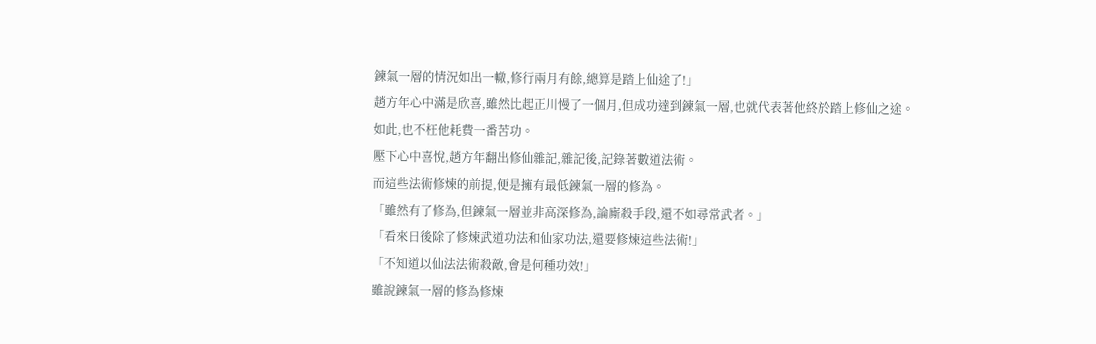鍊氣一層的情況如出一轍,修行兩月有餘,總算是踏上仙途了!」
趙方年心中滿是欣喜,雖然比起正川慢了一個月,但成功達到鍊氣一層,也就代表著他終於踏上修仙之途。
如此,也不枉他耗費一番苦功。
壓下心中喜悅,趙方年翻出修仙雜記,雜記後,記錄著數道法術。
而這些法術修煉的前提,便是擁有最低鍊氣一層的修為。
「雖然有了修為,但鍊氣一層並非高深修為,論廝殺手段,還不如尋常武者。」
「看來日後除了修煉武道功法和仙家功法,還要修煉這些法術!」
「不知道以仙法法術殺敵,會是何種功效!」
雖說鍊氣一層的修為修煉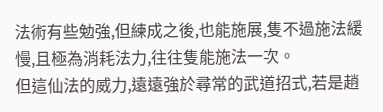法術有些勉強,但練成之後,也能施展,隻不過施法緩慢,且極為消耗法力,往往隻能施法一次。
但這仙法的威力,遠遠強於尋常的武道招式,若是趙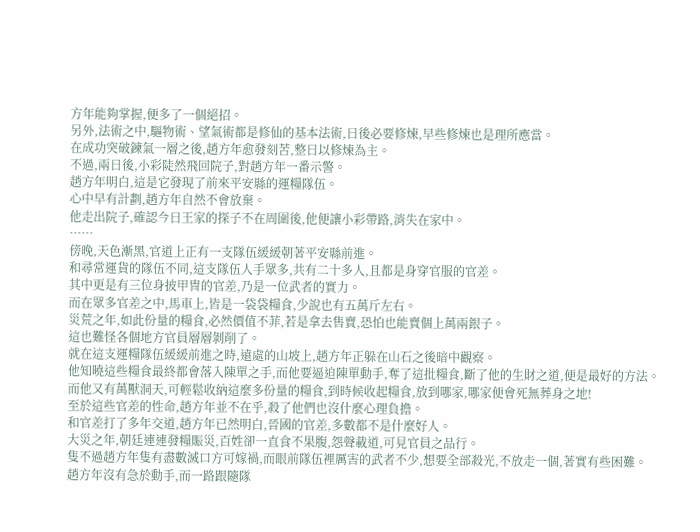方年能夠掌握,便多了一個絕招。
另外,法術之中,驅物術、望氣術都是修仙的基本法術,日後必要修煉,早些修煉也是理所應當。
在成功突破鍊氣一層之後,趙方年愈發刻苦,整日以修煉為主。
不過,兩日後,小彩陡然飛回院子,對趙方年一番示警。
趙方年明白,這是它發現了前來平安縣的運糧隊伍。
心中早有計劃,趙方年自然不會放棄。
他走出院子,確認今日王家的探子不在周圍後,他便讓小彩帶路,消失在家中。
……
傍晚,天色漸黑,官道上正有一支隊伍緩緩朝著平安縣前進。
和尋常運貨的隊伍不同,這支隊伍人手眾多,共有二十多人,且都是身穿官服的官差。
其中更是有三位身披甲冑的官差,乃是一位武者的實力。
而在眾多官差之中,馬車上,皆是一袋袋糧食,少說也有五萬斤左右。
災荒之年,如此份量的糧食,必然價值不菲,若是拿去售賣,恐怕也能賣個上萬兩銀子。
這也難怪各個地方官員層層剝削了。
就在這支運糧隊伍緩緩前進之時,遠處的山坡上,趙方年正躲在山石之後暗中觀察。
他知曉這些糧食最終都會落入陳單之手,而他要逼迫陳單動手,奪了這批糧食,斷了他的生財之道,便是最好的方法。
而他又有萬獸洞天,可輕鬆收納這麼多份量的糧食,到時候收起糧食,放到哪家,哪家便會死無葬身之地!
至於這些官差的性命,趙方年並不在乎,殺了他們也沒什麼心理負擔。
和官差打了多年交道,趙方年已然明白,晉國的官差,多數都不是什麼好人。
大災之年,朝廷連連發糧賑災,百姓卻一直食不果腹,怨聲載道,可見官員之品行。
隻不過趙方年隻有盡數滅口方可嫁禍,而眼前隊伍裡厲害的武者不少,想要全部殺光,不放走一個,著實有些困難。
趙方年沒有急於動手,而一路跟隨隊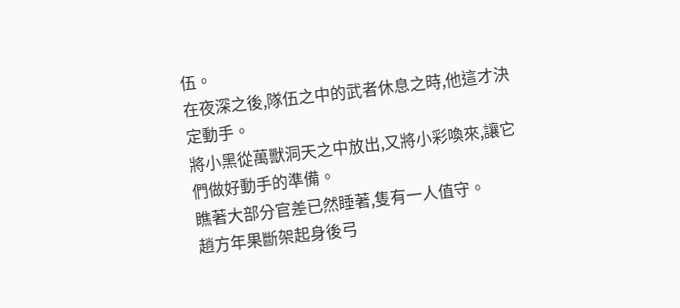伍。
在夜深之後,隊伍之中的武者休息之時,他這才決定動手。
將小黑從萬獸洞天之中放出,又將小彩喚來,讓它們做好動手的準備。
瞧著大部分官差已然睡著,隻有一人值守。
趙方年果斷架起身後弓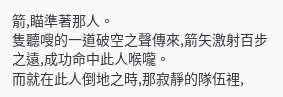箭,瞄準著那人。
隻聽嗖的一道破空之聲傳來,箭矢激射百步之遠,成功命中此人喉嚨。
而就在此人倒地之時,那寂靜的隊伍裡,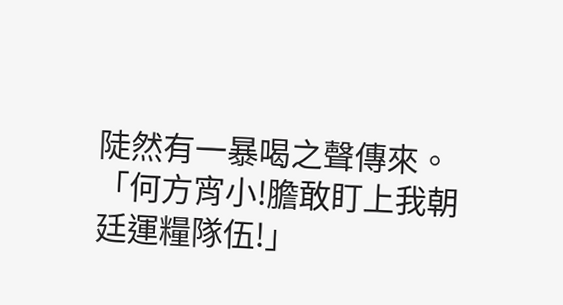陡然有一暴喝之聲傳來。
「何方宵小!膽敢盯上我朝廷運糧隊伍!」